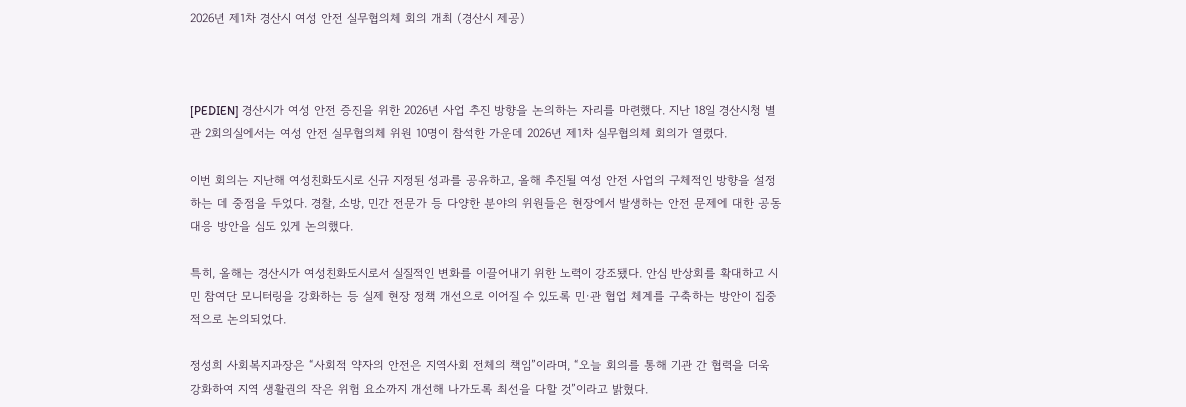2026년 제1차 경산시 여성 안전 실무협의체 회의 개최 (경산시 제공)



[PEDIEN] 경산시가 여성 안전 증진을 위한 2026년 사업 추진 방향을 논의하는 자리를 마련했다. 지난 18일 경산시청 별관 2회의실에서는 여성 안전 실무협의체 위원 10명이 참석한 가운데 2026년 제1차 실무협의체 회의가 열렸다.

이번 회의는 지난해 여성친화도시로 신규 지정된 성과를 공유하고, 올해 추진될 여성 안전 사업의 구체적인 방향을 설정하는 데 중점을 두었다. 경찰, 소방, 민간 전문가 등 다양한 분야의 위원들은 현장에서 발생하는 안전 문제에 대한 공동 대응 방안을 심도 있게 논의했다.

특히, 올해는 경산시가 여성친화도시로서 실질적인 변화를 이끌어내기 위한 노력이 강조됐다. 안심 반상회를 확대하고 시민 참여단 모니터링을 강화하는 등 실제 현장 정책 개선으로 이어질 수 있도록 민·관 협업 체계를 구축하는 방안이 집중적으로 논의되었다.

정성희 사회복지과장은 “사회적 약자의 안전은 지역사회 전체의 책임”이라며, “오늘 회의를 통해 기관 간 협력을 더욱 강화하여 지역 생활권의 작은 위험 요소까지 개선해 나가도록 최선을 다할 것”이라고 밝혔다.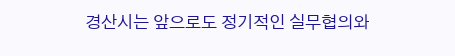경산시는 앞으로도 정기적인 실무협의와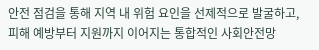안전 점검을 통해 지역 내 위험 요인을 선제적으로 발굴하고, 피해 예방부터 지원까지 이어지는 통합적인 사회안전망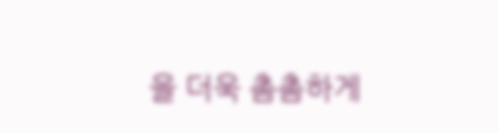을 더욱 촘촘하게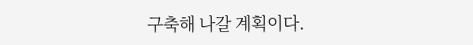구축해 나갈 계획이다.